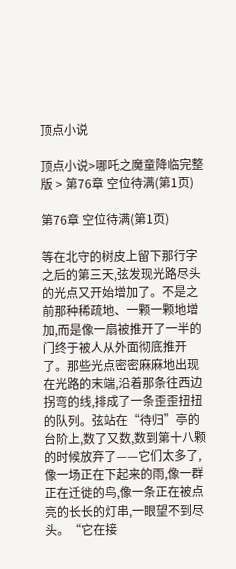顶点小说

顶点小说>哪吒之魔童降临完整版 > 第76章 空位待满(第1页)

第76章 空位待满(第1页)

等在北守的树皮上留下那行字之后的第三天,弦发现光路尽头的光点又开始增加了。不是之前那种稀疏地、一颗一颗地增加,而是像一扇被推开了一半的门终于被人从外面彻底推开了。那些光点密密麻麻地出现在光路的末端,沿着那条往西边拐弯的线,排成了一条歪歪扭扭的队列。弦站在“待归”亭的台阶上,数了又数,数到第十八颗的时候放弃了——它们太多了,像一场正在下起来的雨,像一群正在迁徙的鸟,像一条正在被点亮的长长的灯串,一眼望不到尽头。“它在接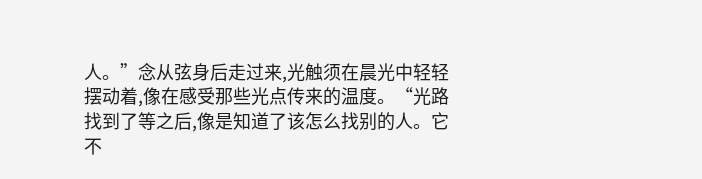人。”念从弦身后走过来,光触须在晨光中轻轻摆动着,像在感受那些光点传来的温度。“光路找到了等之后,像是知道了该怎么找别的人。它不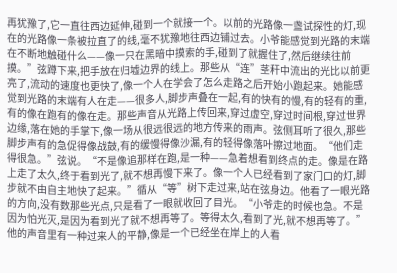再犹豫了,它一直往西边延伸,碰到一个就接一个。以前的光路像一盏试探性的灯,现在的光路像一条被拉直了的线,毫不犹豫地往西边铺过去。小爷能感觉到光路的末端在不断地触碰什么——像一只在黑暗中摸索的手,碰到了就握住了,然后继续往前摸。”弦蹲下来,把手放在归墟边界的线上。那些从“连”茎秆中流出的光比以前更亮了,流动的速度也更快了,像一个人在学会了怎么走路之后开始小跑起来。她能感觉到光路的末端有人在走——很多人,脚步声叠在一起,有的快有的慢,有的轻有的重,有的像在跑有的像在走。那些声音从光路上传回来,穿过虚空,穿过时间根,穿过世界边缘,落在她的手掌下,像一场从很远很远的地方传来的雨声。弦侧耳听了很久,那些脚步声有的急促得像战鼓,有的缓慢得像沙漏,有的轻得像落叶擦过地面。“他们走得很急。”弦说。“不是像追那样在跑,是一种——急着想看到终点的走。像是在路上走了太久,终于看到光了,就不想再慢下来了。像一个人已经看到了家门口的灯,脚步就不由自主地快了起来。”循从“等”树下走过来,站在弦身边。他看了一眼光路的方向,没有数那些光点,只是看了一眼就收回了目光。“小爷走的时候也急。不是因为怕光灭,是因为看到光了就不想再等了。等得太久,看到了光,就不想再等了。”他的声音里有一种过来人的平静,像是一个已经坐在岸上的人看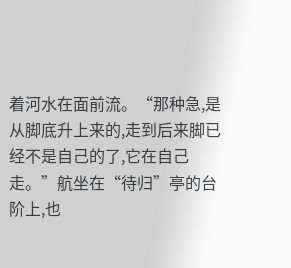着河水在面前流。“那种急,是从脚底升上来的,走到后来脚已经不是自己的了,它在自己走。”航坐在“待归”亭的台阶上,也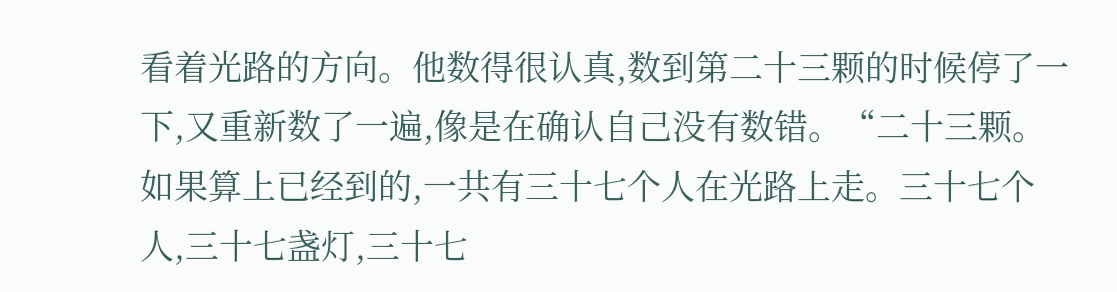看着光路的方向。他数得很认真,数到第二十三颗的时候停了一下,又重新数了一遍,像是在确认自己没有数错。“二十三颗。如果算上已经到的,一共有三十七个人在光路上走。三十七个人,三十七盏灯,三十七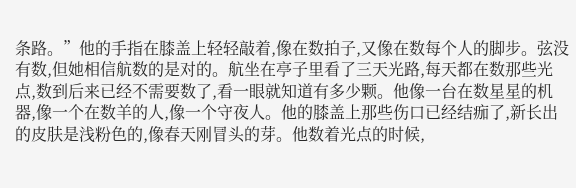条路。”他的手指在膝盖上轻轻敲着,像在数拍子,又像在数每个人的脚步。弦没有数,但她相信航数的是对的。航坐在亭子里看了三天光路,每天都在数那些光点,数到后来已经不需要数了,看一眼就知道有多少颗。他像一台在数星星的机器,像一个在数羊的人,像一个守夜人。他的膝盖上那些伤口已经结痂了,新长出的皮肤是浅粉色的,像春天刚冒头的芽。他数着光点的时候,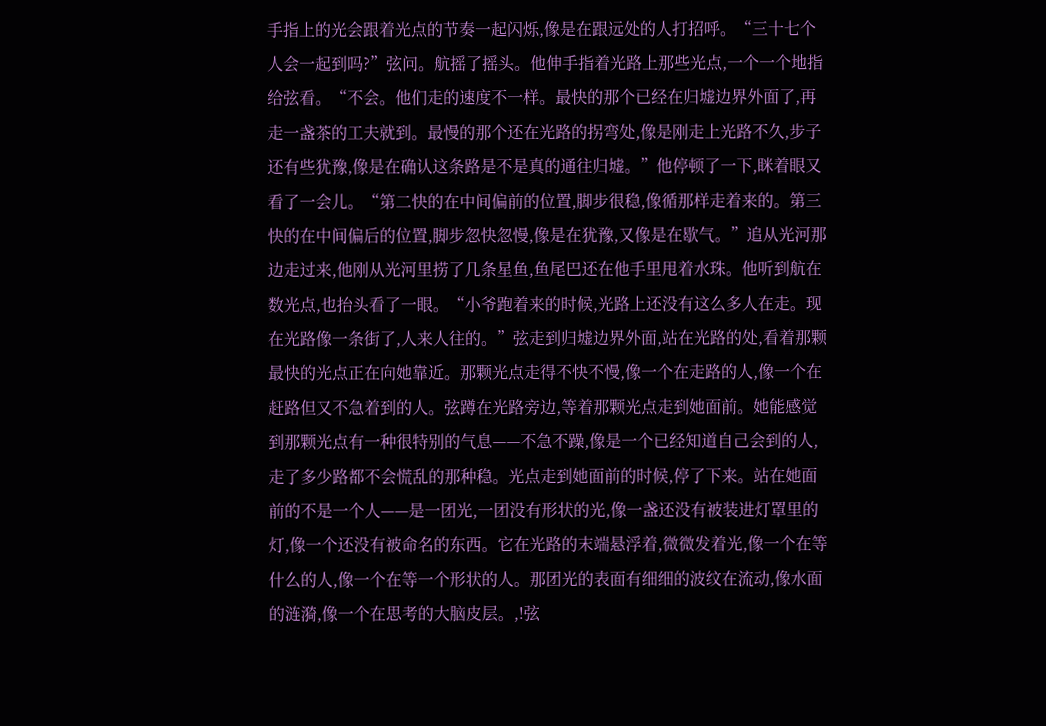手指上的光会跟着光点的节奏一起闪烁,像是在跟远处的人打招呼。“三十七个人会一起到吗?”弦问。航摇了摇头。他伸手指着光路上那些光点,一个一个地指给弦看。“不会。他们走的速度不一样。最快的那个已经在归墟边界外面了,再走一盏茶的工夫就到。最慢的那个还在光路的拐弯处,像是刚走上光路不久,步子还有些犹豫,像是在确认这条路是不是真的通往归墟。”他停顿了一下,眯着眼又看了一会儿。“第二快的在中间偏前的位置,脚步很稳,像循那样走着来的。第三快的在中间偏后的位置,脚步忽快忽慢,像是在犹豫,又像是在歇气。”追从光河那边走过来,他刚从光河里捞了几条星鱼,鱼尾巴还在他手里甩着水珠。他听到航在数光点,也抬头看了一眼。“小爷跑着来的时候,光路上还没有这么多人在走。现在光路像一条街了,人来人往的。”弦走到归墟边界外面,站在光路的处,看着那颗最快的光点正在向她靠近。那颗光点走得不快不慢,像一个在走路的人,像一个在赶路但又不急着到的人。弦蹲在光路旁边,等着那颗光点走到她面前。她能感觉到那颗光点有一种很特别的气息——不急不躁,像是一个已经知道自己会到的人,走了多少路都不会慌乱的那种稳。光点走到她面前的时候,停了下来。站在她面前的不是一个人——是一团光,一团没有形状的光,像一盏还没有被装进灯罩里的灯,像一个还没有被命名的东西。它在光路的末端悬浮着,微微发着光,像一个在等什么的人,像一个在等一个形状的人。那团光的表面有细细的波纹在流动,像水面的涟漪,像一个在思考的大脑皮层。,!弦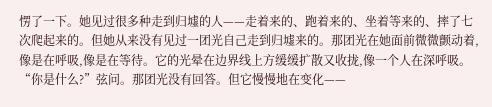愣了一下。她见过很多种走到归墟的人——走着来的、跑着来的、坐着等来的、摔了七次爬起来的。但她从来没有见过一团光自己走到归墟来的。那团光在她面前微微颤动着,像是在呼吸,像是在等待。它的光晕在边界线上方缓缓扩散又收拢,像一个人在深呼吸。“你是什么?”弦问。那团光没有回答。但它慢慢地在变化——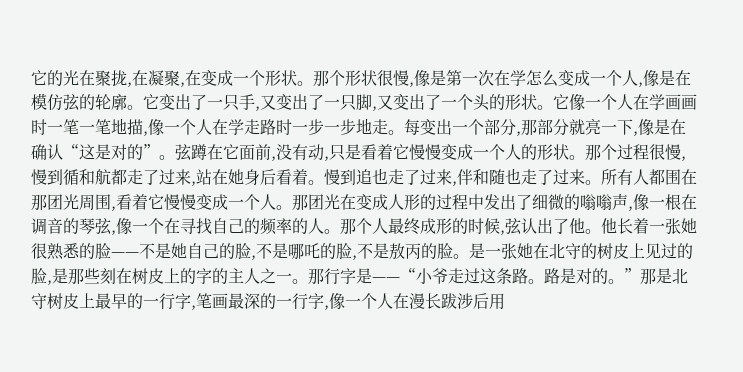它的光在聚拢,在凝聚,在变成一个形状。那个形状很慢,像是第一次在学怎么变成一个人,像是在模仿弦的轮廓。它变出了一只手,又变出了一只脚,又变出了一个头的形状。它像一个人在学画画时一笔一笔地描,像一个人在学走路时一步一步地走。每变出一个部分,那部分就亮一下,像是在确认“这是对的”。弦蹲在它面前,没有动,只是看着它慢慢变成一个人的形状。那个过程很慢,慢到循和航都走了过来,站在她身后看着。慢到追也走了过来,伴和随也走了过来。所有人都围在那团光周围,看着它慢慢变成一个人。那团光在变成人形的过程中发出了细微的嗡嗡声,像一根在调音的琴弦,像一个在寻找自己的频率的人。那个人最终成形的时候,弦认出了他。他长着一张她很熟悉的脸——不是她自己的脸,不是哪吒的脸,不是敖丙的脸。是一张她在北守的树皮上见过的脸,是那些刻在树皮上的字的主人之一。那行字是——“小爷走过这条路。路是对的。”那是北守树皮上最早的一行字,笔画最深的一行字,像一个人在漫长跋涉后用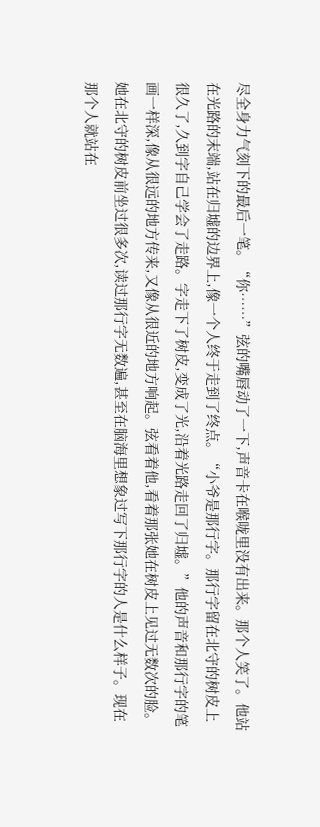尽全身力气刻下的最后一笔。“你……”弦的嘴唇动了一下,声音卡在喉咙里没有出来。那个人笑了。他站在光路的末端,站在归墟的边界上,像一个人终于走到了终点。“小爷是那行字。那行字留在北守的树皮上很久了,久到字自己学会了走路。字走下了树皮,变成了光,沿着光路走回了归墟。”他的声音和那行字的笔画一样深,像从很远的地方传来,又像从很近的地方响起。弦看着他,看着那张她在树皮上见过无数次的脸。她在北守的树皮前坐过很多次,读过那行字无数遍,甚至在脑海里想象过写下那行字的人是什么样子。现在那个人就站在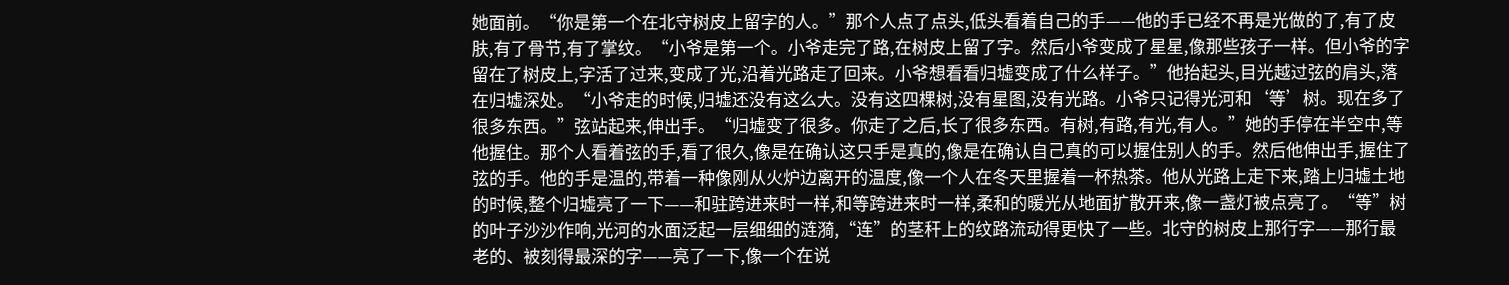她面前。“你是第一个在北守树皮上留字的人。”那个人点了点头,低头看着自己的手——他的手已经不再是光做的了,有了皮肤,有了骨节,有了掌纹。“小爷是第一个。小爷走完了路,在树皮上留了字。然后小爷变成了星星,像那些孩子一样。但小爷的字留在了树皮上,字活了过来,变成了光,沿着光路走了回来。小爷想看看归墟变成了什么样子。”他抬起头,目光越过弦的肩头,落在归墟深处。“小爷走的时候,归墟还没有这么大。没有这四棵树,没有星图,没有光路。小爷只记得光河和‘等’树。现在多了很多东西。”弦站起来,伸出手。“归墟变了很多。你走了之后,长了很多东西。有树,有路,有光,有人。”她的手停在半空中,等他握住。那个人看着弦的手,看了很久,像是在确认这只手是真的,像是在确认自己真的可以握住别人的手。然后他伸出手,握住了弦的手。他的手是温的,带着一种像刚从火炉边离开的温度,像一个人在冬天里握着一杯热茶。他从光路上走下来,踏上归墟土地的时候,整个归墟亮了一下——和驻跨进来时一样,和等跨进来时一样,柔和的暖光从地面扩散开来,像一盏灯被点亮了。“等”树的叶子沙沙作响,光河的水面泛起一层细细的涟漪,“连”的茎秆上的纹路流动得更快了一些。北守的树皮上那行字——那行最老的、被刻得最深的字——亮了一下,像一个在说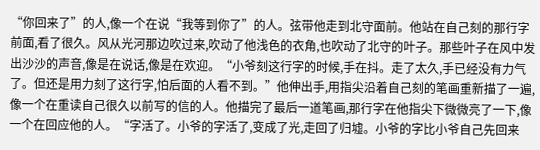“你回来了”的人,像一个在说“我等到你了”的人。弦带他走到北守面前。他站在自己刻的那行字前面,看了很久。风从光河那边吹过来,吹动了他浅色的衣角,也吹动了北守的叶子。那些叶子在风中发出沙沙的声音,像是在说话,像是在欢迎。“小爷刻这行字的时候,手在抖。走了太久,手已经没有力气了。但还是用力刻了这行字,怕后面的人看不到。”他伸出手,用指尖沿着自己刻的笔画重新描了一遍,像一个在重读自己很久以前写的信的人。他描完了最后一道笔画,那行字在他指尖下微微亮了一下,像一个在回应他的人。“字活了。小爷的字活了,变成了光,走回了归墟。小爷的字比小爷自己先回来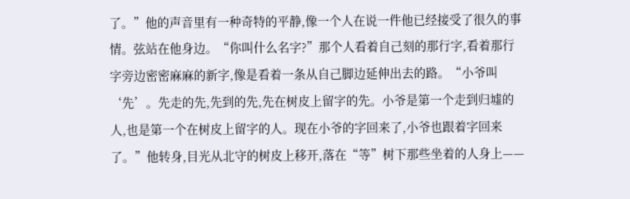了。”他的声音里有一种奇特的平静,像一个人在说一件他已经接受了很久的事情。弦站在他身边。“你叫什么名字?”那个人看着自己刻的那行字,看着那行字旁边密密麻麻的新字,像是看着一条从自己脚边延伸出去的路。“小爷叫‘先’。先走的先,先到的先,先在树皮上留字的先。小爷是第一个走到归墟的人,也是第一个在树皮上留字的人。现在小爷的字回来了,小爷也跟着字回来了。”他转身,目光从北守的树皮上移开,落在“等”树下那些坐着的人身上——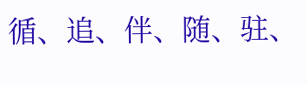循、追、伴、随、驻、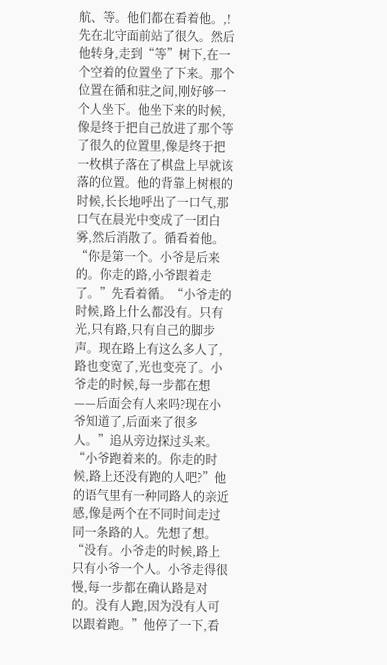航、等。他们都在看着他。,!先在北守面前站了很久。然后他转身,走到“等”树下,在一个空着的位置坐了下来。那个位置在循和驻之间,刚好够一个人坐下。他坐下来的时候,像是终于把自己放进了那个等了很久的位置里,像是终于把一枚棋子落在了棋盘上早就该落的位置。他的背靠上树根的时候,长长地呼出了一口气,那口气在晨光中变成了一团白雾,然后消散了。循看着他。“你是第一个。小爷是后来的。你走的路,小爷跟着走了。”先看着循。“小爷走的时候,路上什么都没有。只有光,只有路,只有自己的脚步声。现在路上有这么多人了,路也变宽了,光也变亮了。小爷走的时候,每一步都在想——后面会有人来吗?现在小爷知道了,后面来了很多人。”追从旁边探过头来。“小爷跑着来的。你走的时候,路上还没有跑的人吧?”他的语气里有一种同路人的亲近感,像是两个在不同时间走过同一条路的人。先想了想。“没有。小爷走的时候,路上只有小爷一个人。小爷走得很慢,每一步都在确认路是对的。没有人跑,因为没有人可以跟着跑。”他停了一下,看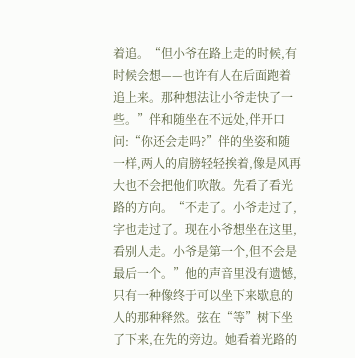着追。“但小爷在路上走的时候,有时候会想——也许有人在后面跑着追上来。那种想法让小爷走快了一些。”伴和随坐在不远处,伴开口问:“你还会走吗?”伴的坐姿和随一样,两人的肩膀轻轻挨着,像是风再大也不会把他们吹散。先看了看光路的方向。“不走了。小爷走过了,字也走过了。现在小爷想坐在这里,看别人走。小爷是第一个,但不会是最后一个。”他的声音里没有遗憾,只有一种像终于可以坐下来歇息的人的那种释然。弦在“等”树下坐了下来,在先的旁边。她看着光路的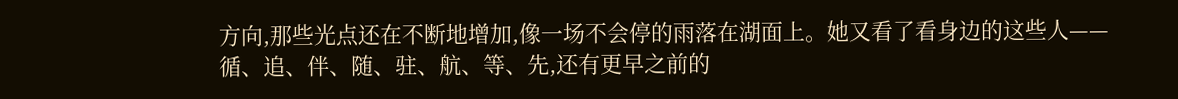方向,那些光点还在不断地增加,像一场不会停的雨落在湖面上。她又看了看身边的这些人——循、追、伴、随、驻、航、等、先,还有更早之前的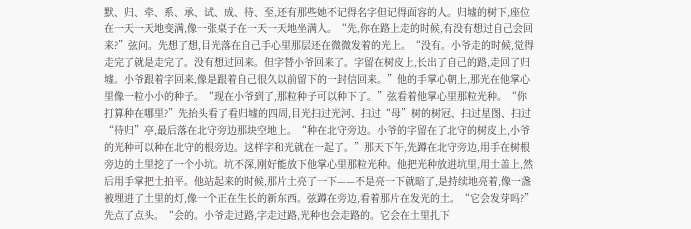默、归、牵、系、承、试、成、待、至,还有那些她不记得名字但记得面容的人。归墟的树下,座位在一天一天地变满,像一张桌子在一天一天地坐满人。“先,你在路上走的时候,有没有想过自己会回来?”弦问。先想了想,目光落在自己手心里那层还在微微发着的光上。“没有。小爷走的时候,觉得走完了就是走完了。没有想过回来。但字替小爷回来了。字留在树皮上,长出了自己的路,走回了归墟。小爷跟着字回来,像是跟着自己很久以前留下的一封信回来。”他的手掌心朝上,那光在他掌心里像一粒小小的种子。“现在小爷到了,那粒种子可以种下了。”弦看着他掌心里那粒光种。“你打算种在哪里?”先抬头看了看归墟的四周,目光扫过光河、扫过“母”树的树冠、扫过星图、扫过“待归”亭,最后落在北守旁边那块空地上。“种在北守旁边。小爷的字留在了北守的树皮上,小爷的光种可以种在北守的根旁边。这样字和光就在一起了。”那天下午,先蹲在北守旁边,用手在树根旁边的土里挖了一个小坑。坑不深,刚好能放下他掌心里那粒光种。他把光种放进坑里,用土盖上,然后用手掌把土拍平。他站起来的时候,那片土亮了一下——不是亮一下就暗了,是持续地亮着,像一盏被埋进了土里的灯,像一个正在生长的新东西。弦蹲在旁边,看着那片在发光的土。“它会发芽吗?”先点了点头。“会的。小爷走过路,字走过路,光种也会走路的。它会在土里扎下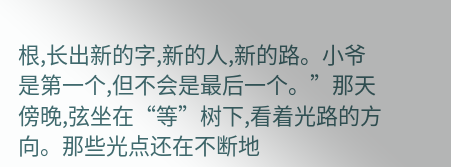根,长出新的字,新的人,新的路。小爷是第一个,但不会是最后一个。”那天傍晚,弦坐在“等”树下,看着光路的方向。那些光点还在不断地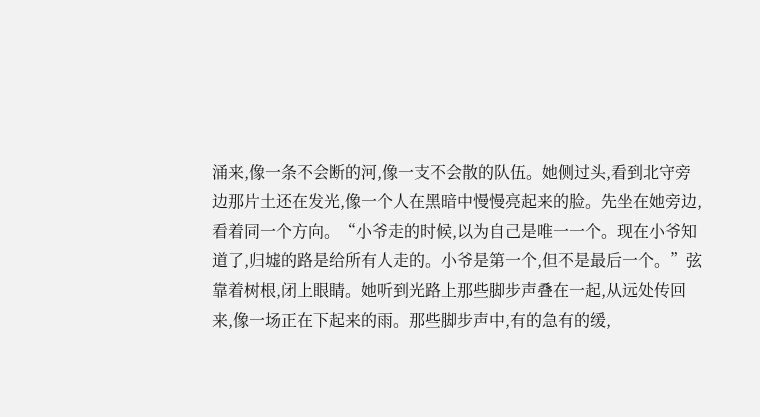涌来,像一条不会断的河,像一支不会散的队伍。她侧过头,看到北守旁边那片土还在发光,像一个人在黑暗中慢慢亮起来的脸。先坐在她旁边,看着同一个方向。“小爷走的时候,以为自己是唯一一个。现在小爷知道了,归墟的路是给所有人走的。小爷是第一个,但不是最后一个。”弦靠着树根,闭上眼睛。她听到光路上那些脚步声叠在一起,从远处传回来,像一场正在下起来的雨。那些脚步声中,有的急有的缓,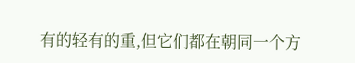有的轻有的重,但它们都在朝同一个方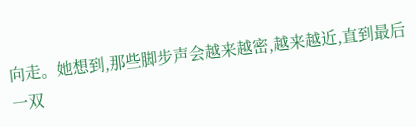向走。她想到,那些脚步声会越来越密,越来越近,直到最后一双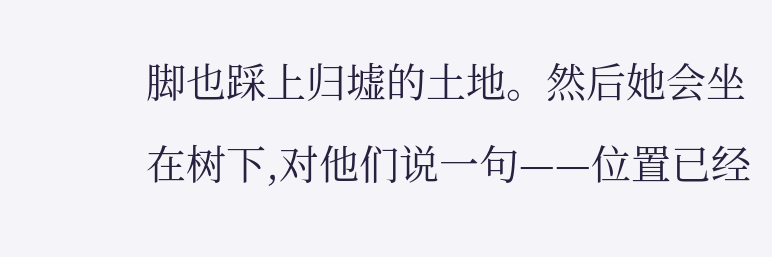脚也踩上归墟的土地。然后她会坐在树下,对他们说一句——位置已经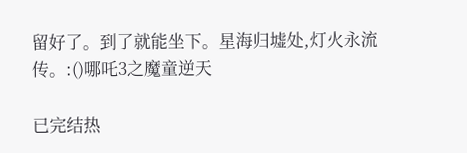留好了。到了就能坐下。星海归墟处,灯火永流传。:()哪吒3之魔童逆天

已完结热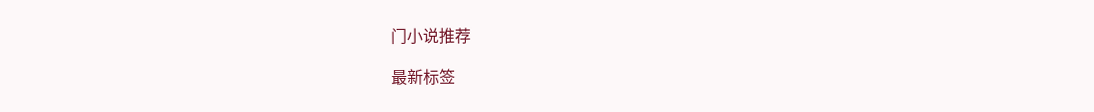门小说推荐

最新标签